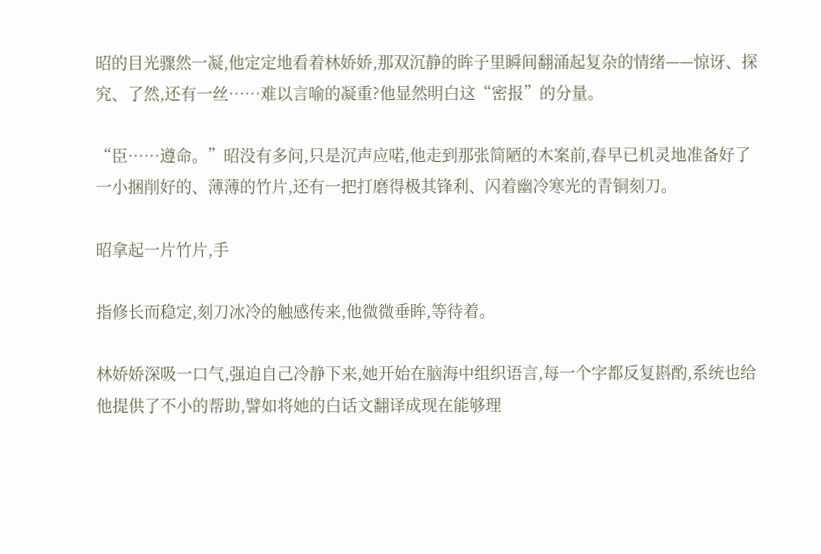昭的目光骤然一凝,他定定地看着林娇娇,那双沉静的眸子里瞬间翻涌起复杂的情绪——惊讶、探究、了然,还有一丝……难以言喻的凝重?他显然明白这“密报”的分量。

“臣……遵命。”昭没有多问,只是沉声应喏,他走到那张简陋的木案前,春早已机灵地准备好了一小捆削好的、薄薄的竹片,还有一把打磨得极其锋利、闪着幽冷寒光的青铜刻刀。

昭拿起一片竹片,手

指修长而稳定,刻刀冰冷的触感传来,他微微垂眸,等待着。

林娇娇深吸一口气,强迫自己冷静下来,她开始在脑海中组织语言,每一个字都反复斟酌,系统也给他提供了不小的帮助,譬如将她的白话文翻译成现在能够理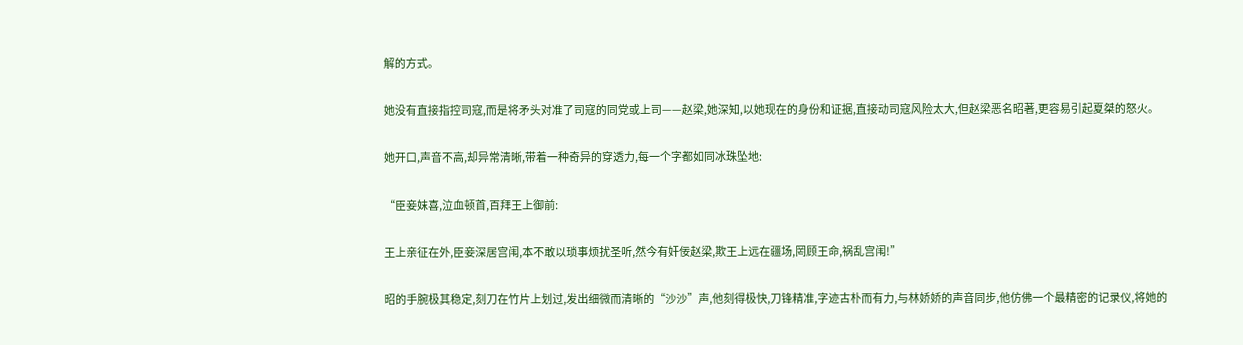解的方式。

她没有直接指控司寇,而是将矛头对准了司寇的同党或上司——赵梁,她深知,以她现在的身份和证据,直接动司寇风险太大,但赵梁恶名昭著,更容易引起夏桀的怒火。

她开口,声音不高,却异常清晰,带着一种奇异的穿透力,每一个字都如同冰珠坠地:

“臣妾妺喜,泣血顿首,百拜王上御前:

王上亲征在外,臣妾深居宫闱,本不敢以琐事烦扰圣听,然今有奸佞赵梁,欺王上远在疆场,罔顾王命,祸乱宫闱!”

昭的手腕极其稳定,刻刀在竹片上划过,发出细微而清晰的“沙沙”声,他刻得极快,刀锋精准,字迹古朴而有力,与林娇娇的声音同步,他仿佛一个最精密的记录仪,将她的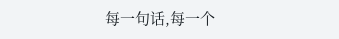每一句话,每一个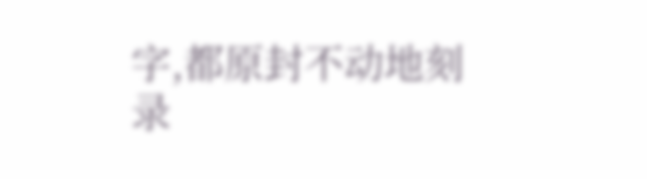字,都原封不动地刻录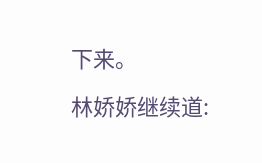下来。

林娇娇继续道: